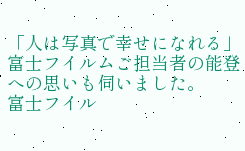「人は写真で幸せになれる」
富士フイルムご担当者の能登への思いも伺いました。
富士フイル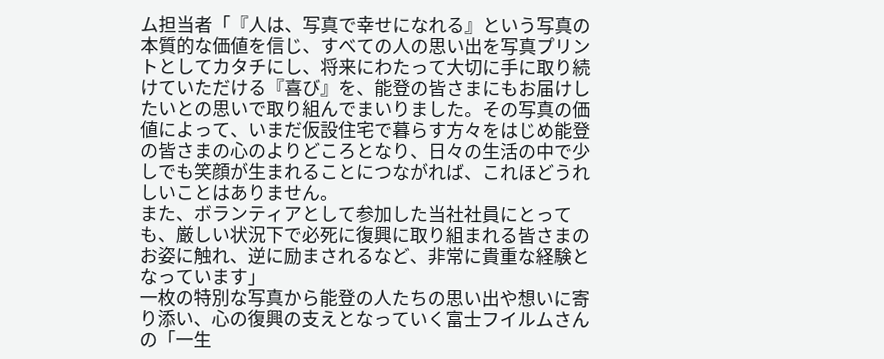ム担当者「『人は、写真で幸せになれる』という写真の本質的な価値を信じ、すべての人の思い出を写真プリントとしてカタチにし、将来にわたって大切に手に取り続けていただける『喜び』を、能登の皆さまにもお届けしたいとの思いで取り組んでまいりました。その写真の価値によって、いまだ仮設住宅で暮らす方々をはじめ能登の皆さまの心のよりどころとなり、日々の生活の中で少しでも笑顔が生まれることにつながれば、これほどうれしいことはありません。
また、ボランティアとして参加した当社社員にとっても、厳しい状況下で必死に復興に取り組まれる皆さまのお姿に触れ、逆に励まされるなど、非常に貴重な経験となっています」
一枚の特別な写真から能登の人たちの思い出や想いに寄り添い、心の復興の支えとなっていく富士フイルムさんの「一生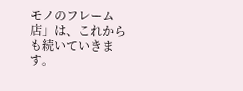モノのフレーム店」は、これからも続いていきます。